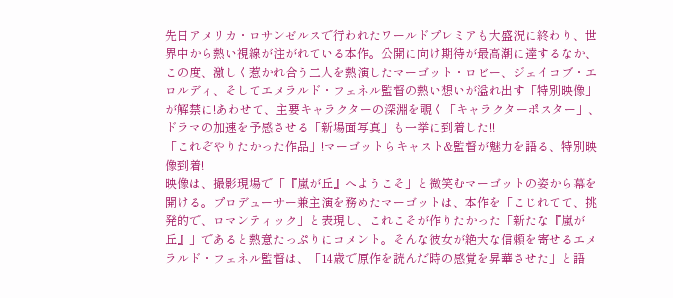先日アメリカ・ロサンゼルスで行われたワールドプレミアも大盛況に終わり、世界中から熱い視線が注がれている本作。公開に向け期待が最高潮に達するなか、この度、激しく惹かれ合う二人を熱演したマーゴット・ロビー、ジェイコブ・エロルディ、そしてエメラルド・フェネル監督の熱い想いが溢れ出す「特別映像」が解禁に!あわせて、主要キャラクターの深淵を覗く「キャラクターポスター」、ドラマの加速を予感させる「新場面写真」も一挙に到着した!!
「これぞやりたかった作品」!マーゴットらキャスト&監督が魅力を語る、特別映像到着!
映像は、撮影現場で「『嵐が丘』へようこそ」と微笑むマーゴットの姿から幕を開ける。プロデューサー兼主演を務めたマーゴットは、本作を「こじれてて、挑発的で、ロマンティック」と表現し、これこそが作りたかった「新たな『嵐が丘』」であると熱意たっぷりにコメント。そんな彼女が絶大な信頼を寄せるエメラルド・フェネル監督は、「14歳で原作を読んだ時の感覚を昇華させた」と語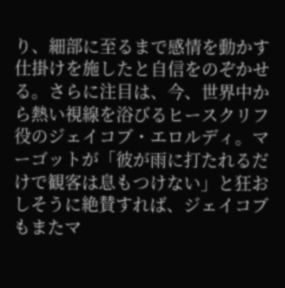り、細部に至るまで感情を動かす仕掛けを施したと自信をのぞかせる。さらに注目は、今、世界中から熱い視線を浴びるヒースクリフ役のジェイコブ・エロルディ。マーゴットが「彼が雨に打たれるだけで観客は息もつけない」と狂おしそうに絶賛すれば、ジェイコブもまたマ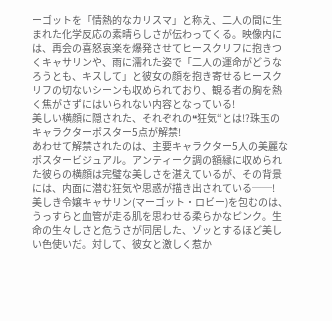ーゴットを「情熱的なカリスマ」と称え、二人の間に生まれた化学反応の素晴らしさが伝わってくる。映像内には、再会の喜怒哀楽を爆発させてヒースクリフに抱きつくキャサリンや、雨に濡れた姿で「二人の運命がどうなろうとも、キスして」と彼女の顔を抱き寄せるヒースクリフの切ないシーンも収められており、観る者の胸を熱く焦がさずにはいられない内容となっている!
美しい横顔に隠された、それぞれの❝狂気“とは!?珠玉のキャラクターポスター5点が解禁!
あわせて解禁されたのは、主要キャラクター5人の美麗なポスタービジュアル。アンティーク調の額縁に収められた彼らの横顔は完璧な美しさを湛えているが、その背景には、内面に潜む狂気や思惑が描き出されている──!
美しき令嬢キャサリン(マーゴット・ロビー)を包むのは、うっすらと血管が走る肌を思わせる柔らかなピンク。生命の生々しさと危うさが同居した、ゾッとするほど美しい色使いだ。対して、彼女と激しく惹か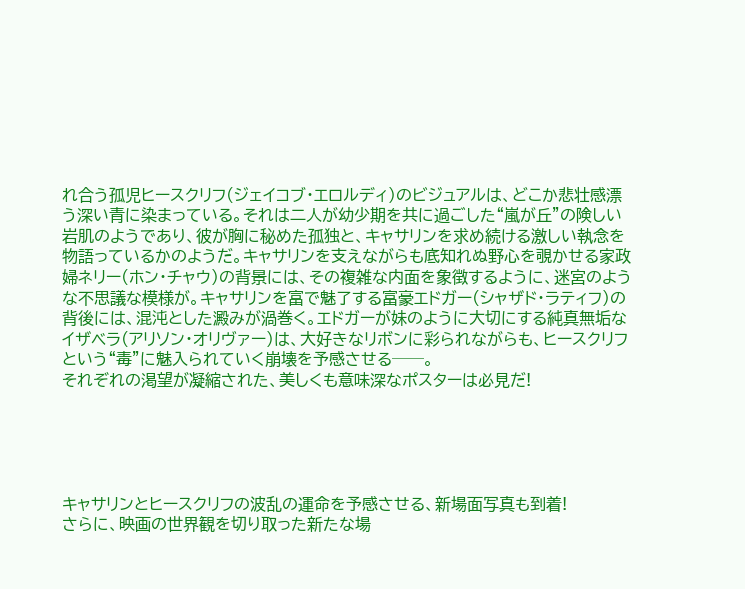れ合う孤児ヒースクリフ(ジェイコブ・エロルディ)のビジュアルは、どこか悲壮感漂う深い青に染まっている。それは二人が幼少期を共に過ごした“嵐が丘”の険しい岩肌のようであり、彼が胸に秘めた孤独と、キャサリンを求め続ける激しい執念を物語っているかのようだ。キャサリンを支えながらも底知れぬ野心を覗かせる家政婦ネリー(ホン・チャウ)の背景には、その複雑な内面を象徴するように、迷宮のような不思議な模様が。キャサリンを富で魅了する富豪エドガー(シャザド・ラティフ)の背後には、混沌とした澱みが渦巻く。エドガーが妹のように大切にする純真無垢なイザベラ(アリソン・オリヴァー)は、大好きなリボンに彩られながらも、ヒースクリフという“毒”に魅入られていく崩壊を予感させる──。
それぞれの渇望が凝縮された、美しくも意味深なポスターは必見だ!





キャサリンとヒースクリフの波乱の運命を予感させる、新場面写真も到着!
さらに、映画の世界観を切り取った新たな場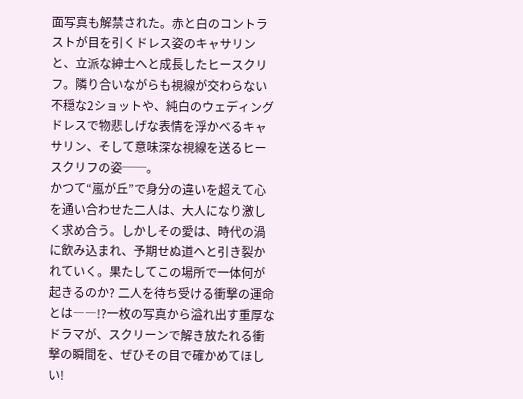面写真も解禁された。赤と白のコントラストが目を引くドレス姿のキャサリンと、立派な紳士へと成長したヒースクリフ。隣り合いながらも視線が交わらない不穏な2ショットや、純白のウェディングドレスで物悲しげな表情を浮かべるキャサリン、そして意味深な視線を送るヒースクリフの姿──。
かつて“嵐が丘”で身分の違いを超えて心を通い合わせた二人は、大人になり激しく求め合う。しかしその愛は、時代の渦に飲み込まれ、予期せぬ道へと引き裂かれていく。果たしてこの場所で一体何が起きるのか? 二人を待ち受ける衝撃の運命とは――!?一枚の写真から溢れ出す重厚なドラマが、スクリーンで解き放たれる衝撃の瞬間を、ぜひその目で確かめてほしい!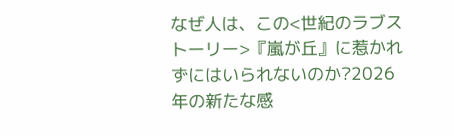なぜ人は、この<世紀のラブストーリー>『嵐が丘』に惹かれずにはいられないのか?2026年の新たな感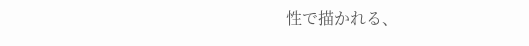性で描かれる、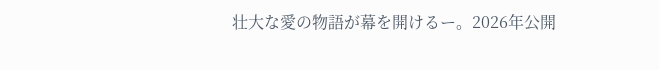壮大な愛の物語が幕を開けるー。2026年公開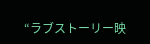“ラブストーリー映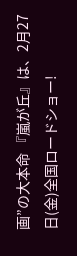画”の大本命 『嵐が丘』は、2月27日(金)全国ロードショー!